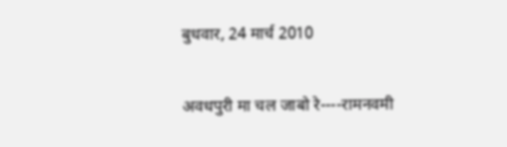बुधवार, 24 मार्च 2010

अवधपुरी मा चल जाबो रे----रामनवमी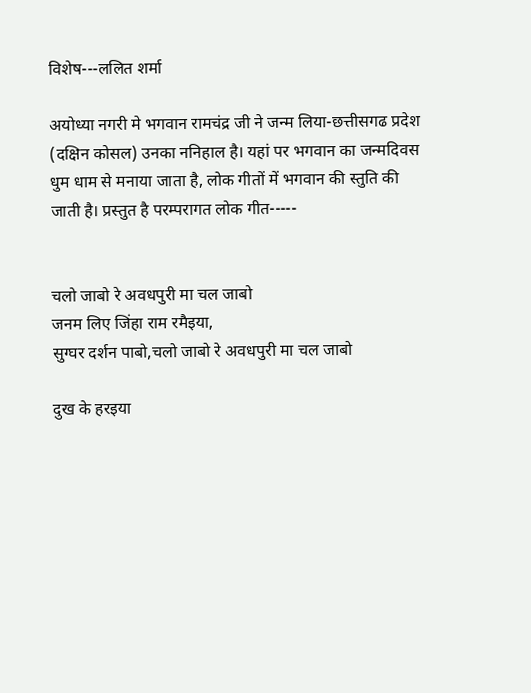विशेष---ललित शर्मा

अयोध्या नगरी मे भगवान रामचंद्र जी ने जन्म लिया-छत्तीसगढ प्रदेश (दक्षिन कोसल) उनका ननिहाल है। यहां पर भगवान का जन्मदिवस धुम धाम से मनाया जाता है, लोक गीतों में भगवान की स्तुति की जाती है। प्रस्तुत है परम्परागत लोक गीत-----


चलो जाबो रे अवधपुरी मा चल जाबो
जनम लिए जिंहा राम रमैइया,
सुग्घर दर्शन पाबो,चलो जाबो रे अवधपुरी मा चल जाबो

दुख के हरइया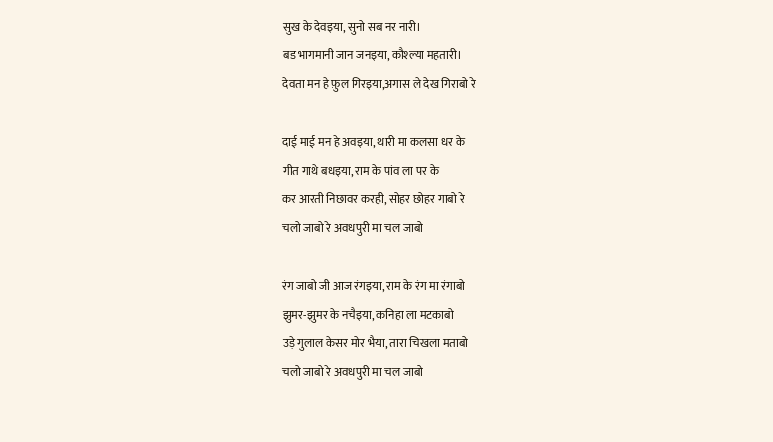सुख के देवइया, सुनो सब नर नारी।
बड भागमानी जान जनइया, कौश्ल्या महतारी।
देवता मन हे फ़ुल गिरइया,अगास ले देख गिराबो रे

दाई माई मन हे अवइया, थारी मा कलसा धर के
गीत गाथे बधइया, राम के पांव ला पर के
कर आरती निछावर करही, सोहर छोहर गाबो रे
चलो जाबो रे अवधपुरी मा चल जाबो

रंग जाबो जी आज रंगइया, राम के रंग मा रंगाबो
झुमर-झुमर के नचैइया, कनिहा ला मटकाबो
उड़े गुलाल केसर मोर भैया, तारा चिखला मताबो
चलो जाबो रे अवधपुरी मा चल जाबो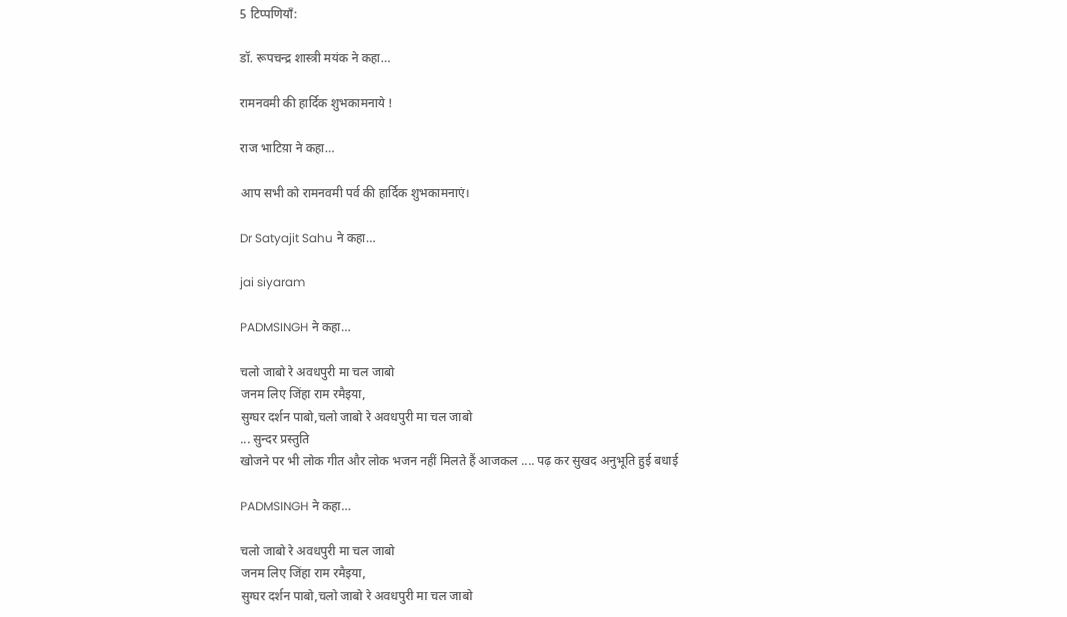5 टिप्पणियाँ:

डॉ. रूपचन्द्र शास्त्री मयंक ने कहा…

रामनवमी की हार्दिक शुभकामनाये !

राज भाटिय़ा ने कहा…

आप सभी को रामनवमी पर्व की हार्दिक शुभकामनाएं।

Dr Satyajit Sahu ने कहा…

jai siyaram

PADMSINGH ने कहा…

चलो जाबो रे अवधपुरी मा चल जाबो
जनम लिए जिंहा राम रमैइया,
सुग्घर दर्शन पाबो,चलो जाबो रे अवधपुरी मा चल जाबो
... सुन्दर प्रस्तुति
खोजने पर भी लोक गीत और लोक भजन नहीं मिलते हैं आजकल .... पढ़ कर सुखद अनुभूति हुई बधाई

PADMSINGH ने कहा…

चलो जाबो रे अवधपुरी मा चल जाबो
जनम लिए जिंहा राम रमैइया,
सुग्घर दर्शन पाबो,चलो जाबो रे अवधपुरी मा चल जाबो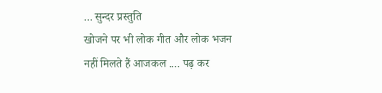... सुन्दर प्रस्तुति
खोजने पर भी लोक गीत और लोक भजन नहीं मिलते हैं आजकल .... पढ़ कर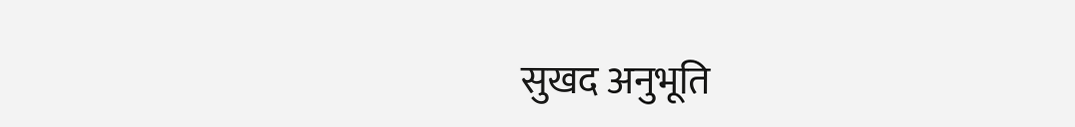सुखद अनुभूति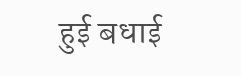हुई बधाई